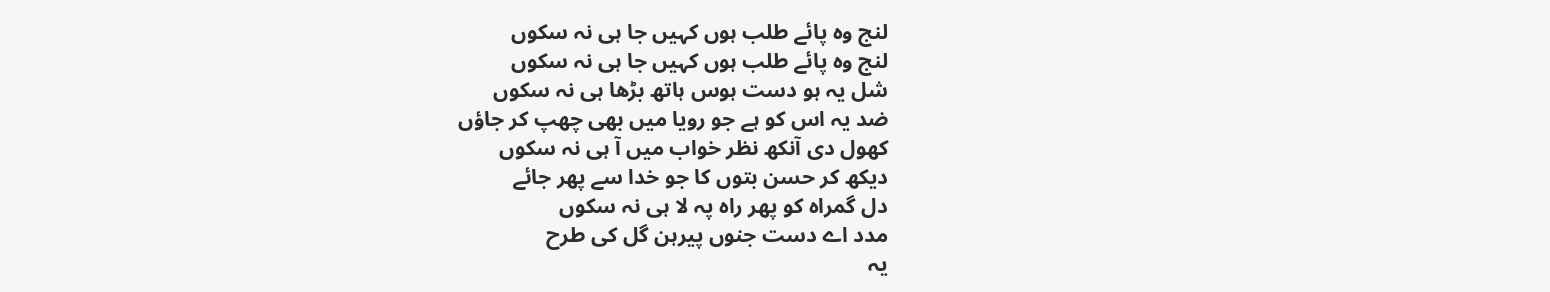لنج وہ پائے طلب ہوں کہیں جا ہی نہ سکوں
لنج وہ پائے طلب ہوں کہیں جا ہی نہ سکوں
شل یہ ہو دست ہوس ہاتھ بڑھا ہی نہ سکوں
ضد یہ اس کو ہے جو رویا میں بھی چھپ کر جاؤں
کھول دی آنکھ نظر خواب میں آ ہی نہ سکوں
دیکھ کر حسن بتوں کا جو خدا سے پھر جائے
دل گمراہ کو پھر راہ پہ لا ہی نہ سکوں
مدد اے دست جنوں پیرہن گل کی طرح
یہ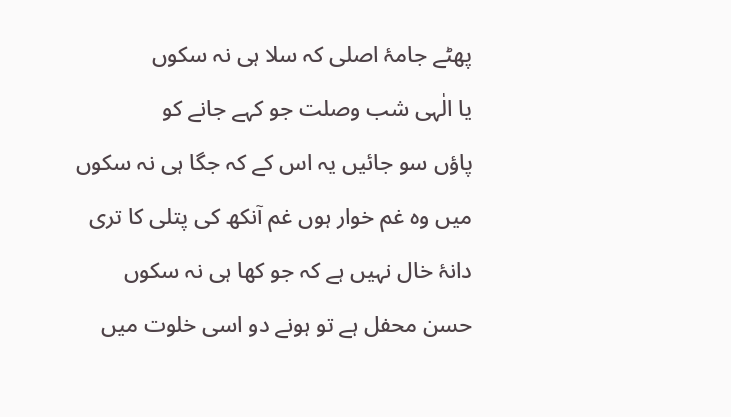پھٹے جامۂ اصلی کہ سلا ہی نہ سکوں
یا الٰہی شب وصلت جو کہے جانے کو
پاؤں سو جائیں یہ اس کے کہ جگا ہی نہ سکوں
میں وہ غم خوار ہوں غم آنکھ کی پتلی کا تری
دانۂ خال نہیں ہے کہ جو کھا ہی نہ سکوں
حسن محفل ہے تو ہونے دو اسی خلوت میں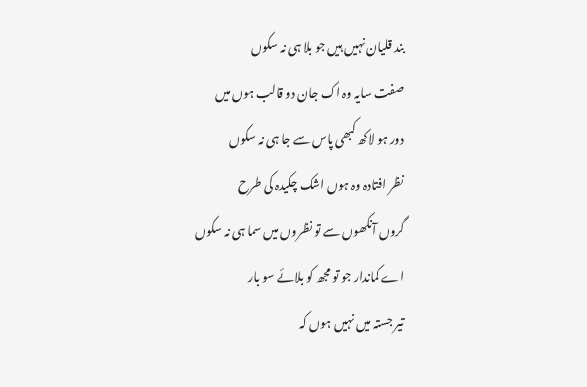بند قلیان نہیں ہیں جو بلا ہی نہ سکوں
صفت سایہ وہ اک جان دو قالب ہوں میں
دور ہو لاکھ کبھی پاس سے جا ہی نہ سکوں
نظر افتادہ وہ ہوں اشک چکیدہ کی طرح
گروں آنکھوں سے تو نظروں میں سما ہی نہ سکوں
اے کماندار جو تو مجھ کو بلائے سو بار
تیر جستہ میں نہیں ہوں کہ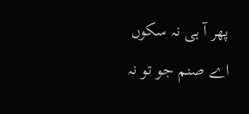پھر آ ہی نہ سکوں
اے صنم جو تو نہ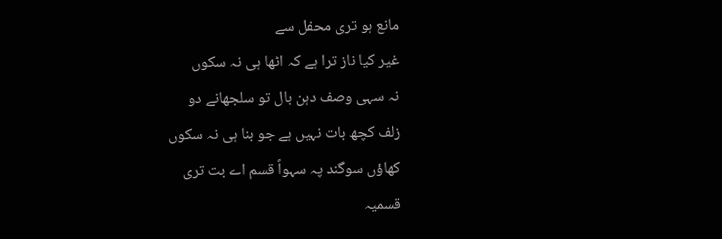مانع ہو تری محفل سے
غیر کیا ناز ترا ہے کہ اٹھا ہی نہ سکوں
نہ سہی وصف دہن بال تو سلجھانے دو
زلف کچھ بات نہیں ہے جو بنا ہی نہ سکوں
کھاؤں سوگند پہ سہواً قسم اے بت تری
قسمیہ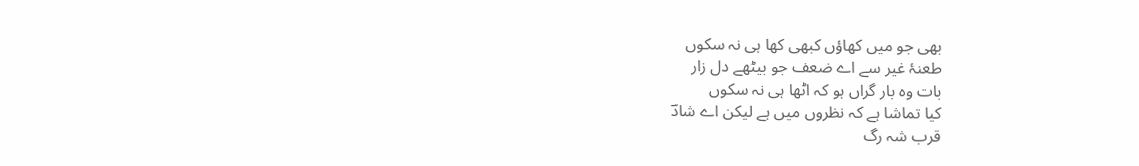بھی جو میں کھاؤں کبھی کھا ہی نہ سکوں
طعنۂ غیر سے اے ضعف جو بیٹھے دل زار
بات وہ بار گراں ہو کہ اٹھا ہی نہ سکوں
کیا تماشا ہے کہ نظروں میں ہے لیکن اے شادؔ
قرب شہ رگ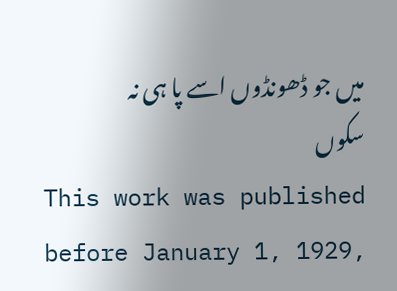میں جو ڈھونڈوں اسے پا ہی نہ سکوں
This work was published before January 1, 1929,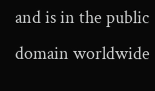and is in the public domain worldwide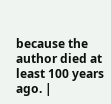because the author died at least 100 years ago. |